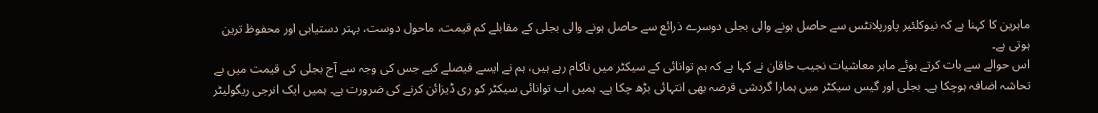ماہرین کا کہنا ہے کہ نیوکلئیر پاورپلانٹس سے حاصل ہونے والی بجلی دوسرے ذرائع سے حاصل ہونے والی بجلی کے مقابلے کم قیمت، ماحول دوست، بہتر دستیابی اور محفوظ ترین ہوتی ہے۔
اس حوالے سے بات کرتے ہوئے ماہر معاشیات نجیب خاقان نے کہا ہے کہ ہم توانائی کے سیکٹر میں ناکام رہے ہیں، ہم نے ایسے فیصلے کیے جس کی وجہ سے آج بجلی کی قیمت میں بے تحاشہ اضافہ ہوچکا ہے۔ بجلی اور گیس سیکٹر میں ہمارا گردشی قرضہ بھی انتہائی بڑھ چکا ہے۔ ہمیں اب توانائی سیکٹر کو ری ڈیزائن کرنے کی ضرورت ہے۔ ہمیں ایک انرجی ریگولیٹر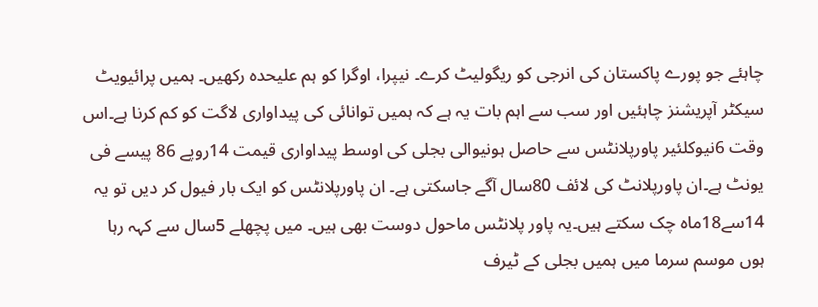چاہئے جو پورے پاکستان کی انرجی کو ریگولیٹ کرے۔ نیپرا، اوگرا کو ہم علیحدہ رکھیں۔ ہمیں پرائیویٹ سیکٹر آپریشنز چاہئیں اور سب سے اہم بات یہ ہے کہ ہمیں توانائی کی پیداواری لاگت کو کم کرنا ہے۔اس وقت 6نیوکلئیر پاورپلانٹس سے حاصل ہونیوالی بجلی کی اوسط پیداواری قیمت 14روپے 86 پیسے فی یونٹ ہے۔ان پاورپلانٹ کی لائف 80سال آگے جاسکتی ہے۔ ان پاورپلانٹس کو ایک بار فیول کر دیں تو یہ 14سے18ماہ چک سکتے ہیں۔یہ پاور پلانٹس ماحول دوست بھی ہیں۔ میں پچھلے 5سال سے کہہ رہا ہوں موسم سرما میں ہمیں بجلی کے ٹیرف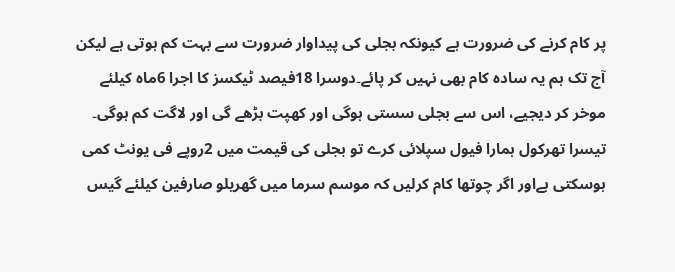پر کام کرنے کی ضرورت ہے کیونکہ بجلی کی پیداوار ضرورت سے بہت کم ہوتی ہے لیکن آج تک ہم یہ سادہ کام بھی نہیں کر پائے۔دوسرا 18فیصد ٹیکسز کا اجرا 6ماہ کیلئے موخر کر دیجیے، اس سے بجلی سستی ہوگی اور کھپت بڑھے گی اور لاگت کم ہوگی۔ تیسرا تھرکول ہمارا فیول سپلائی کرے تو بجلی کی قیمت میں 2روپے فی یونٹ کمی ہوسکتی ہےاور اگر چوتھا کام کرلیں کہ موسم سرما میں گھریلو صارفین کیلئے گیس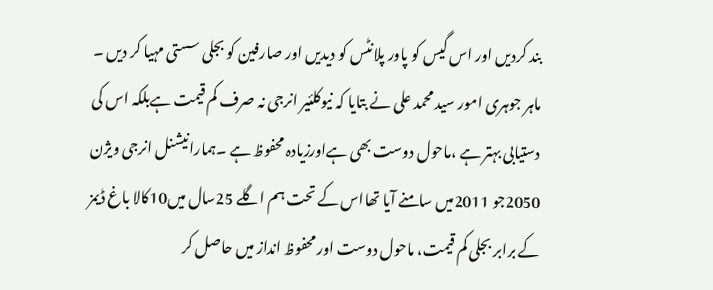بند کردیں اور اس گیس کو پاور پلانٹس کو دیدیں اور صارفین کو بجلی سستی مہیا کر دیں ۔
ماہر جوہری امور سید محمد علی نے بتایا کہ نیوکلئیر انرجی نہ صرف کم قیمت ہےبلکہ اس کی دستیابی بہتر ہے ،ماحول دوست بھی ہےاورزیادہ محفوظ ہے ۔ہمارانیشنل انرجی ویژن 2050جو 2011میں سامنے آیا تھااس کے تحت ہم اگلے 25سال میں10کالا باغ ڈیمز کے برابر بجلی کم قیمت، ماحول دوست اور محفوظ انداز میں حاصل کر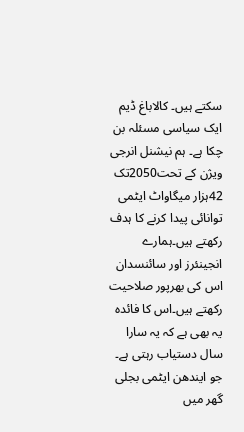سکتے ہیں۔ کالاباغ ڈیم ایک سیاسی مسئلہ بن چکا ہے۔ ہم نیشنل انرجی ویژن کے تحت2050تک 42ہزار میگاواٹ ایٹمی توانائی پیدا کرنے کا ہدف رکھتے ہیں۔ہمارے انجینئرز اور سائنسدان اس کی بھرپور صلاحیت رکھتے ہیں۔اس کا فائدہ یہ بھی ہے کہ یہ سارا سال دستیاب رہتی ہے۔ جو ایندھن ایٹمی بجلی گھر میں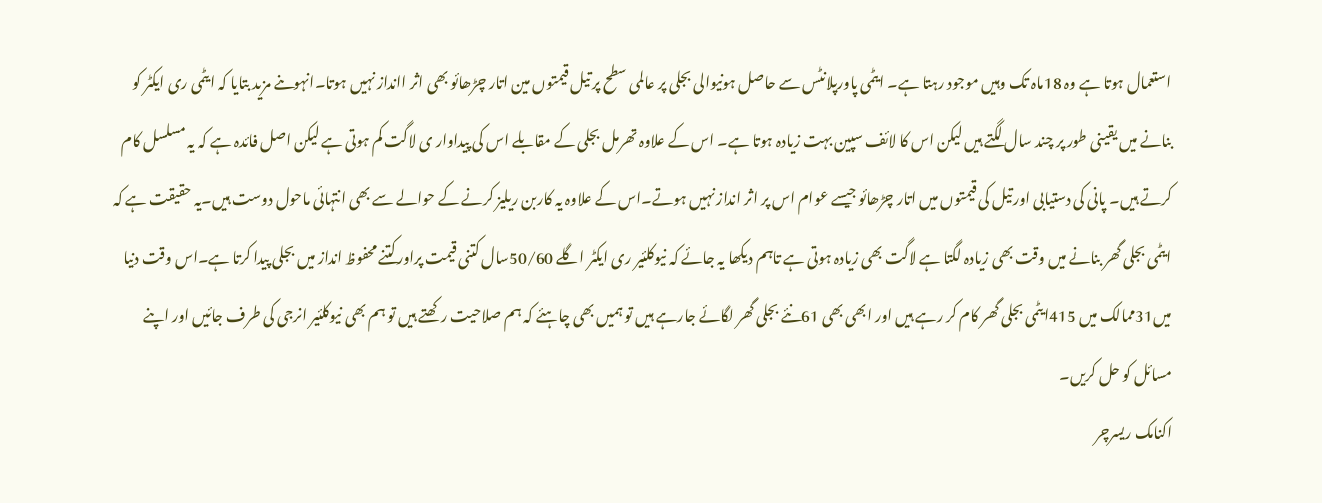استعمال ہوتا ہے وہ 18ماہ تک وہیں موجود رہتا ہے۔ ایٹمی پاورپلانٹس سے حاصل ہونیوالی بجلی پر عالمی سطح پر تیل قیمتوں مین اتار چڑھائو بھی اثر اانداز نہیں ہوتا۔انہوںنے مزید بتایا کہ ایٹمی ری ایکٹر کو بنانے میں یقینی طور پر چند سال لگتے ہیں لیکن اس کا لائف سپین بہت زیادہ ہوتا ہے۔ اس کے علاوہ تھرمل بجلی کے مقابلے اس کی پیداوار ی لاگت کم ہوتی ہے لیکن اصل فائدہ ہے کہ یہ مسلسل کام کرتے ہیں۔ پانی کی دستیابی اور تیل کی قیمتوں میں اتار چڑھائو جیسے عوام اس پر اثر انداز نہیں ہوتے۔اس کے علاوہ یہ کاربن ریلیز کرنے کے حوالے سے بھی انتہائی ماحول دوست ہیں۔یہ حقیقت ہے کہ ایٹمی بجلی گھر بنانے میں وقت بھی زیادہ لگتا ہے لاگت بھی زیادہ ہوتی ہے تاہم دیکھا یہ جائے کہ نیوکلئیر ری ایکٹر اگلے 50/60سال کتنی قیمت پراورکتنے محفوظ انداز میں بجلی پیدا کرتا ہے۔اس وقت دنیا میں31ممالک میں 415ایٹمی بجلی گھر کام کر رہے ہیں اور ابھی بھی 61نئے بجلی گھر لگائے جارہے ہیں تو ہمیں بھی چاہئے کہ ہم صلاحیت رکھتے ہیں تو ہم بھی نیوکلئیر انرجی کی طرف جائیں اور اپنے مسائل کو حل کریں۔
اکنامک ریسرچر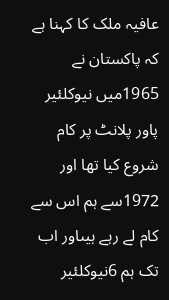عافیہ ملک کا کہنا ہے کہ پاکستان نے 1965میں نیوکلئیر پاور پلانٹ پر کام شروع کیا تھا اور 1972سے ہم اس سے کام لے رہے ہیںاور اب تک ہم 6نیوکلئیر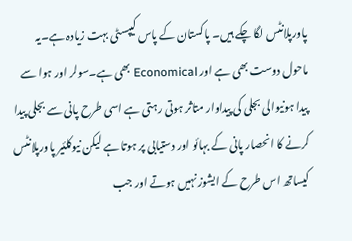پاورپلانٹس لگا چکے ہیں۔ پاکستان کے پاس کیپسٹی بہت زیادہ ہے۔یہ ماحول دوست بھی ہے اور Economical بھی ہے۔سولر اور ہوا سے پیدا ہونیوالی بجلی کی پیداوار متاثر ہوتی رہتی ہے اسی طرح پانی سے بجلی پیدا کرنے کا انحصار پانی کے بہائو اور دستیابی پر ہوتا ہے لیکن نیوکلئیر پاورپلانٹس کیساتھ اس طرح کے ایشوز نہیں ہوتے اور جب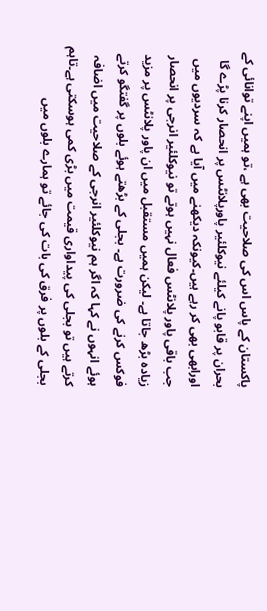پاکستان کے پاس اس کی صلاحیت بھی ہے ،تو ہمیں اپنے توانائی کے بحران پر قابو پانے کیلئے نیوکلئیر پاورپلانٹس پر انحصار کرنا پڑے گا اورابھی بھی کر رہے ہیں۔کیونکہ دیکھنے میں آیا ہے کہ سردیوں میں جب باقی پاور پلانٹس فعال نہیں ہوتے تو نیوکلئیر انرجی پر انحصار زیادہ بڑھ جاتا ہے۔ لیکن ہمیں مستقبل میں ان پاور پلانٹس پر مزید فوکس کرنے کی ضرورت ہے۔ بجلی کے بڑھتے ہوئے بلوں پر گفتگو کرتے ہوئے انہوں نے کہا کہ اگر ہم نیوکلئیر انرجی کے صلاحیت میں اضافہ کرتے ہیں تو بجلی کی پیداواری قیمت میں بڑی کمی ہوسکتی ہے۔تاہم بجلی کے بلوں پر فرق کی بات کی جائے تو ہمارے بلوں میں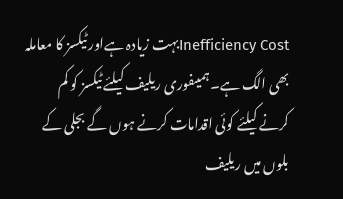Inefficiency Costبہت زیادہ ہےاور ٹیکسز کا معاملہ بھی الگ ہے۔ہمیںفوری ریلیف کیلئے ٹیکسز کو کم کرنے کیلئے کوئی اقدامات کرنے ہوں گے بجلی کے بلوں میں ریلیف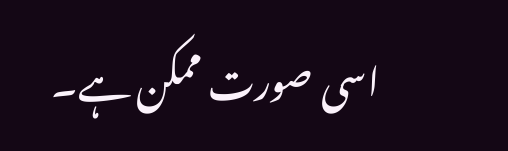اسی صورت ممکن ہے۔